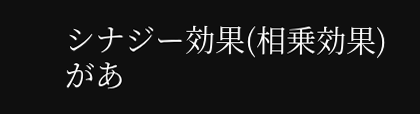シナジー効果(相乗効果)があ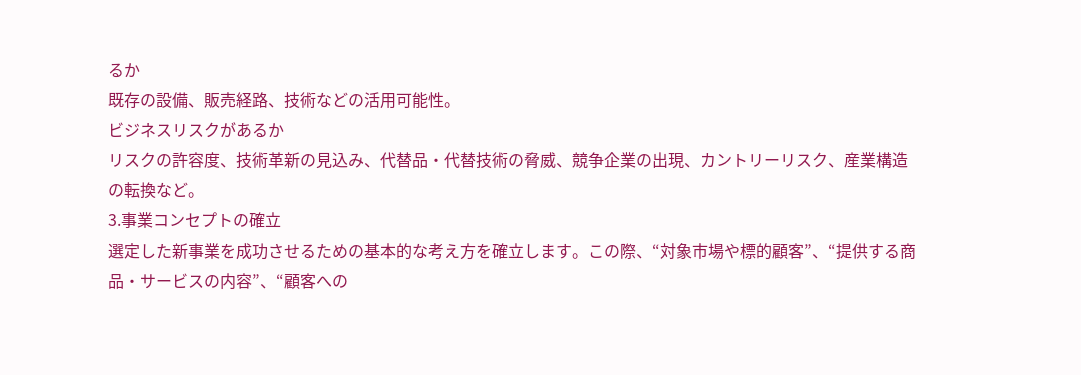るか
既存の設備、販売経路、技術などの活用可能性。
ビジネスリスクがあるか
リスクの許容度、技術革新の見込み、代替品・代替技術の脅威、競争企業の出現、カントリーリスク、産業構造の転換など。
3.事業コンセプトの確立
選定した新事業を成功させるための基本的な考え方を確立します。この際、“対象市場や標的顧客”、“提供する商品・サービスの内容”、“顧客への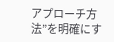アプローチ方法”を明確にす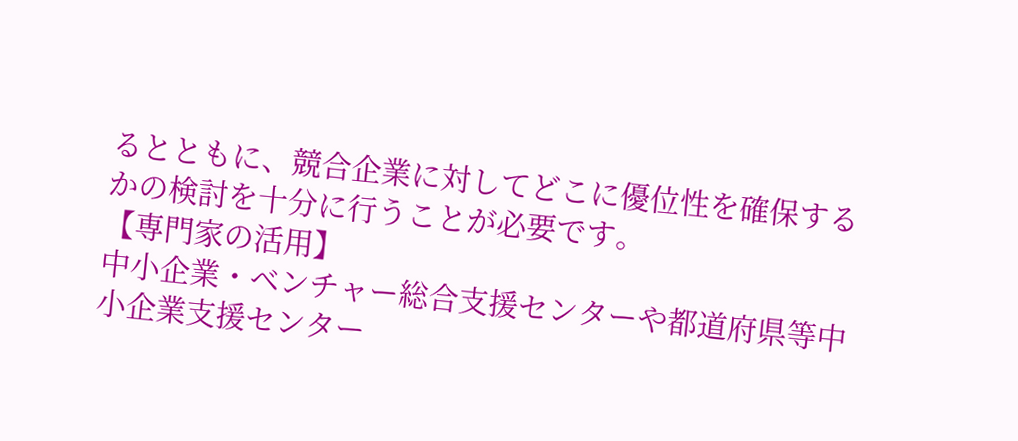るとともに、競合企業に対してどこに優位性を確保するかの検討を十分に行うことが必要です。
【専門家の活用】
中小企業・ベンチャー総合支援センターや都道府県等中小企業支援センター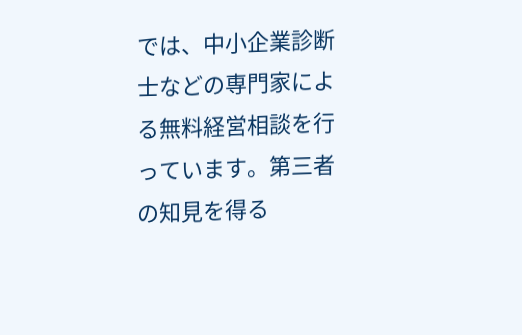では、中小企業診断士などの専門家による無料経営相談を行っています。第三者の知見を得る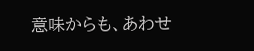意味からも、あわせ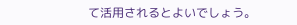て活用されるとよいでしょう。